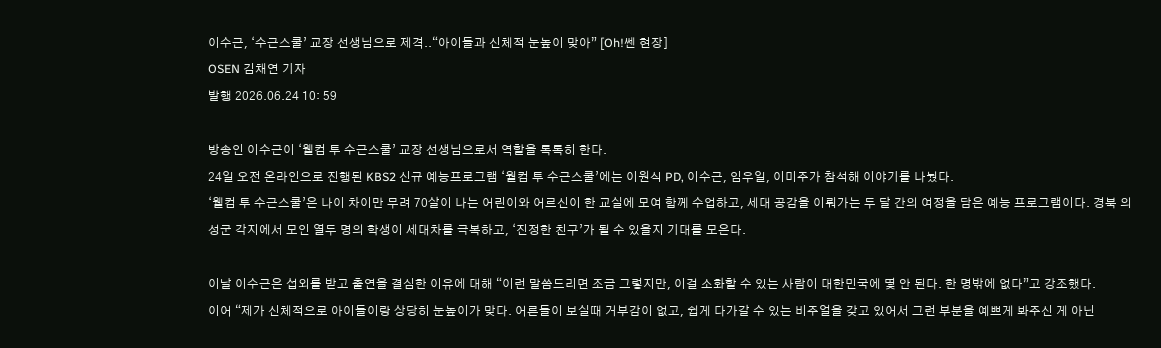이수근, ‘수근스쿨’ 교장 선생님으로 제격..“아이들과 신체적 눈높이 맞아” [Oh!쎈 현장]
OSEN 김채연 기자
발행 2026.06.24 10: 59

방송인 이수근이 ‘웰컴 투 수근스쿨’ 교장 선생님으로서 역할을 톡톡히 한다.
24일 오전 온라인으로 진행된 KBS2 신규 예능프로그램 ‘월컴 투 수근스쿨’에는 이원식 PD, 이수근, 임우일, 이미주가 참석해 이야기를 나눴다.
‘웰컴 투 수근스쿨’은 나이 차이만 무려 70살이 나는 어린이와 어르신이 한 교실에 모여 함께 수업하고, 세대 공감을 이뤄가는 두 달 간의 여정을 담은 예능 프로그램이다. 경북 의성군 각지에서 모인 열두 명의 학생이 세대차를 극복하고, ‘진정한 친구’가 될 수 있을지 기대를 모은다.

이날 이수근은 섭외를 받고 출연을 결심한 이유에 대해 “이런 말씀드리면 조금 그렇지만, 이걸 소화할 수 있는 사람이 대한민국에 몇 안 된다. 한 명밖에 없다”고 강조했다.
이어 “제가 신체적으로 아이들이랑 상당히 눈높이가 맞다. 어른들이 보실때 거부감이 없고, 쉽게 다가갈 수 있는 비주얼을 갖고 있어서 그런 부분을 예쁘게 봐주신 게 아닌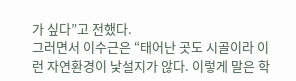가 싶다”고 전했다.
그러면서 이수근은 “태어난 곳도 시골이라 이런 자연환경이 낯설지가 않다. 이렇게 말은 학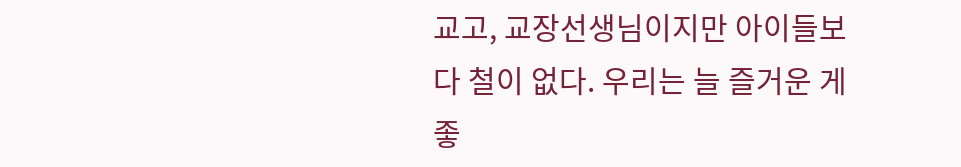교고, 교장선생님이지만 아이들보다 철이 없다. 우리는 늘 즐거운 게 좋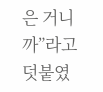은 거니까”라고 덧붙였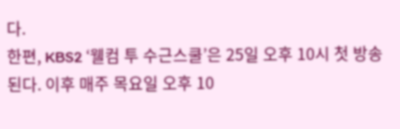다.
한편, KBS2 ‘웰컴 투 수근스쿨’은 25일 오후 10시 첫 방송된다. 이후 매주 목요일 오후 10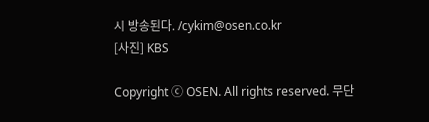시 방송된다. /cykim@osen.co.kr
[사진] KBS

Copyright ⓒ OSEN. All rights reserved. 무단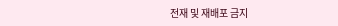전재 및 재배포 금지